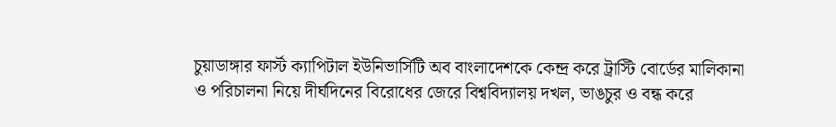চুয়াডাঙ্গার ফার্স্ট ক্যাপিটাল ইউনিভার্সিটি অব বাংলাদেশকে কেন্দ্র করে ট্রাস্টি বোর্ডের মালিকানা ও পরিচালনা নিয়ে দীর্ঘদিনের বিরোধের জেরে বিশ্ববিদ্যালয় দখল, ভাঙচুর ও বন্ধ করে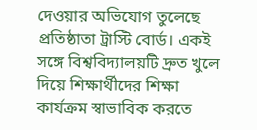দেওয়ার অভিযোগ তুলেছে প্রতিষ্ঠাতা ট্রাস্টি বোর্ড। একই সঙ্গে বিশ্ববিদ্যালয়টি দ্রুত খুলে দিয়ে শিক্ষার্থীদের শিক্ষা কার্যক্রম স্বাভাবিক করতে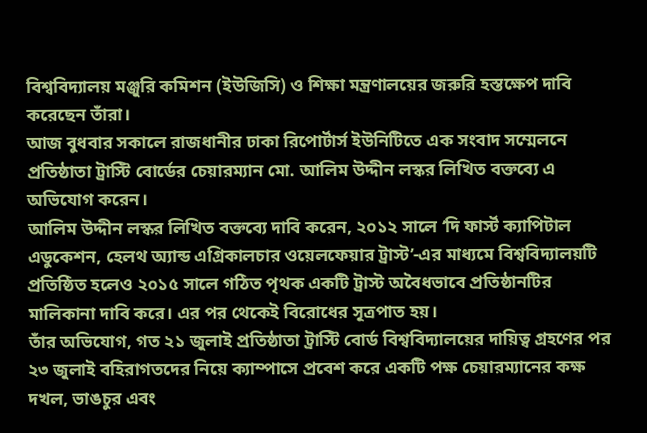বিশ্ববিদ্যালয় মঞ্জুরি কমিশন (ইউজিসি) ও শিক্ষা মন্ত্রণালয়ের জরুরি হস্তক্ষেপ দাবি করেছেন তাঁরা।
আজ বুধবার সকালে রাজধানীর ঢাকা রিপোর্টার্স ইউনিটিতে এক সংবাদ সম্মেলনে প্রতিষ্ঠাতা ট্রাস্টি বোর্ডের চেয়ারম্যান মো. আলিম উদ্দীন লস্কর লিখিত বক্তব্যে এ অভিযোগ করেন।
আলিম উদ্দীন লস্কর লিখিত বক্তব্যে দাবি করেন, ২০১২ সালে ‘দি ফার্স্ট ক্যাপিটাল এডুকেশন, হেলথ অ্যান্ড এগ্রিকালচার ওয়েলফেয়ার ট্রাস্ট’-এর মাধ্যমে বিশ্ববিদ্যালয়টি প্রতিষ্ঠিত হলেও ২০১৫ সালে গঠিত পৃথক একটি ট্রাস্ট অবৈধভাবে প্রতিষ্ঠানটির মালিকানা দাবি করে। এর পর থেকেই বিরোধের সূত্রপাত হয়।
তাঁর অভিযোগ, গত ২১ জুলাই প্রতিষ্ঠাতা ট্রাস্টি বোর্ড বিশ্ববিদ্যালয়ের দায়িত্ব গ্রহণের পর ২৩ জুলাই বহিরাগতদের নিয়ে ক্যাম্পাসে প্রবেশ করে একটি পক্ষ চেয়ারম্যানের কক্ষ দখল, ভাঙচুর এবং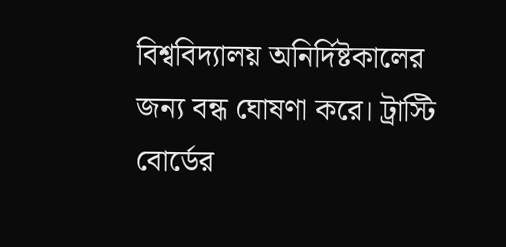বিশ্ববিদ্যালয় অনির্দিষ্টকালের জন্য বন্ধ ঘোষণা করে। ট্রাস্টি বোর্ডের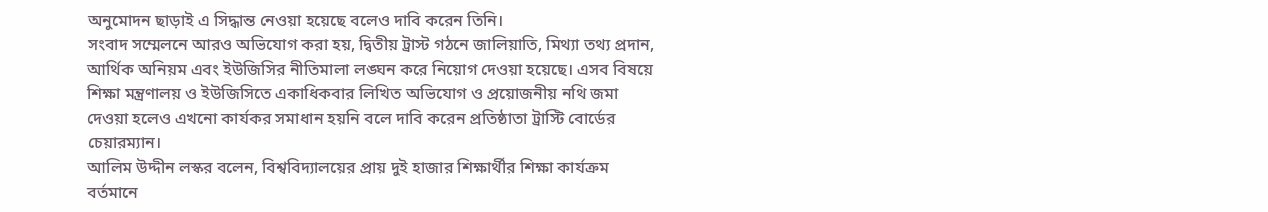অনুমোদন ছাড়াই এ সিদ্ধান্ত নেওয়া হয়েছে বলেও দাবি করেন তিনি।
সংবাদ সম্মেলনে আরও অভিযোগ করা হয়, দ্বিতীয় ট্রাস্ট গঠনে জালিয়াতি, মিথ্যা তথ্য প্রদান, আর্থিক অনিয়ম এবং ইউজিসির নীতিমালা লঙ্ঘন করে নিয়োগ দেওয়া হয়েছে। এসব বিষয়ে শিক্ষা মন্ত্রণালয় ও ইউজিসিতে একাধিকবার লিখিত অভিযোগ ও প্রয়োজনীয় নথি জমা দেওয়া হলেও এখনো কার্যকর সমাধান হয়নি বলে দাবি করেন প্রতিষ্ঠাতা ট্রাস্টি বোর্ডের চেয়ারম্যান।
আলিম উদ্দীন লস্কর বলেন, বিশ্ববিদ্যালয়ের প্রায় দুই হাজার শিক্ষার্থীর শিক্ষা কার্যক্রম বর্তমানে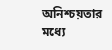অনিশ্চয়তার মধ্যে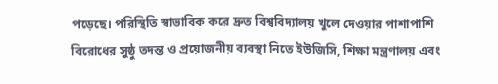পড়েছে। পরিস্থিতি স্বাভাবিক করে দ্রুত বিশ্ববিদ্যালয় খুলে দেওয়ার পাশাপাশি বিরোধের সুষ্ঠু তদন্ত ও প্রয়োজনীয় ব্যবস্থা নিতে ইউজিসি, শিক্ষা মন্ত্রণালয় এবং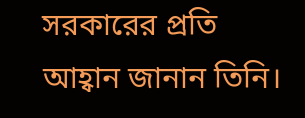সরকারের প্রতি আহ্বান জানান তিনি।